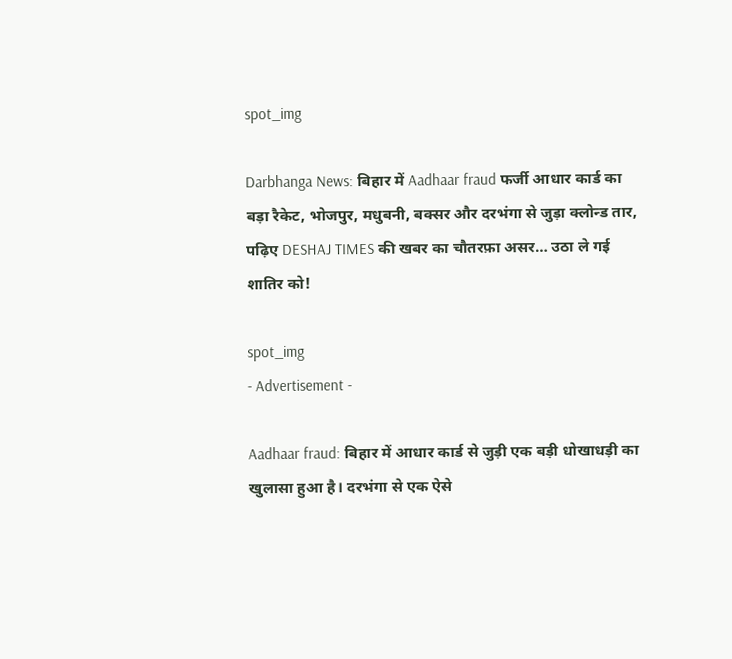spot_img

Darbhanga News: बिहार में Aadhaar fraud फर्जी आधार कार्ड का बड़ा रैकेट, भोजपुर, मधुबनी, बक्सर और दरभंगा से जुड़ा क्लोन्ड तार, पढ़िए DESHAJ TIMES की खबर का चौतरफ़ा असर… उठा ले गई शातिर को!

spot_img
- Advertisement -

Aadhaar fraud: बिहार में आधार कार्ड से जुड़ी एक बड़ी धोखाधड़ी का खुलासा हुआ है। दरभंगा से एक ऐसे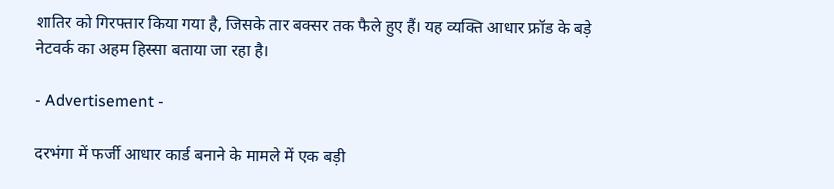शातिर को गिरफ्तार किया गया है, जिसके तार बक्सर तक फैले हुए हैं। यह व्यक्ति आधार फ्रॉड के बड़े नेटवर्क का अहम हिस्सा बताया जा रहा है।

- Advertisement -

दरभंगा में फर्जी आधार कार्ड बनाने के मामले में एक बड़ी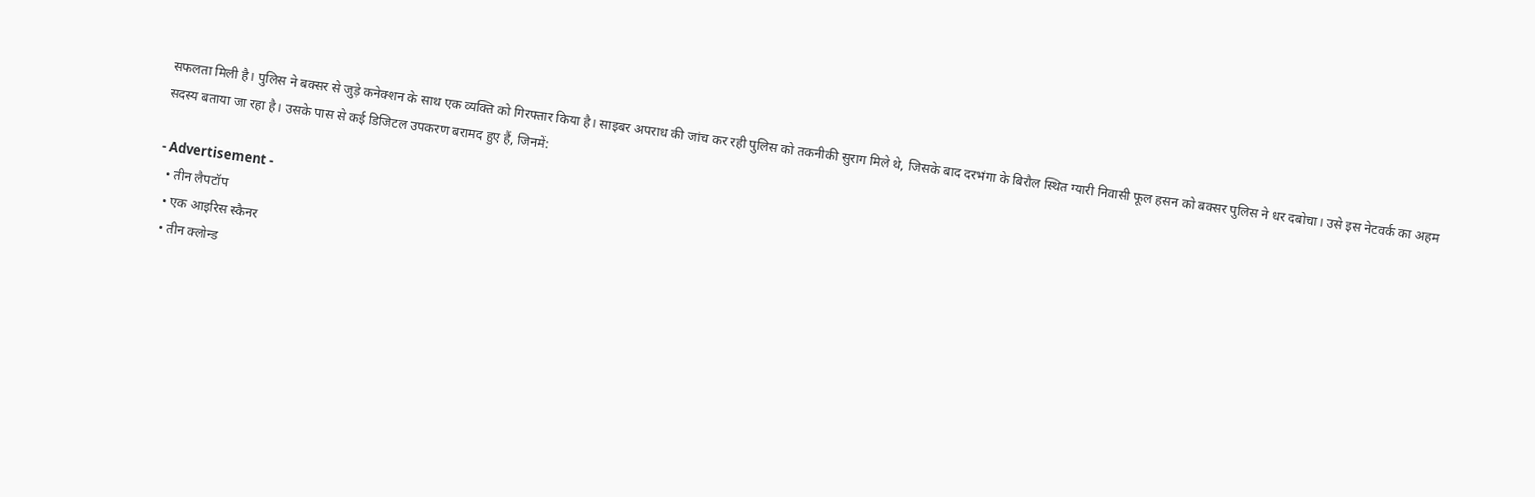सफलता मिली है। पुलिस ने बक्सर से जुड़े कनेक्शन के साथ एक व्यक्ति को गिरफ्तार किया है। साइबर अपराध की जांच कर रही पुलिस को तकनीकी सुराग मिले थे, जिसके बाद दरभंगा के बिरौल स्थित ग्यारी निवासी फूल हसन को बक्सर पुलिस ने धर दबोचा। उसे इस नेटवर्क का अहम सदस्य बताया जा रहा है। उसके पास से कई डिजिटल उपकरण बरामद हुए हैं, जिनमें:

- Advertisement -
  • तीन लैपटॉप
  • एक आइरिस स्कैनर
  • तीन क्लोन्ड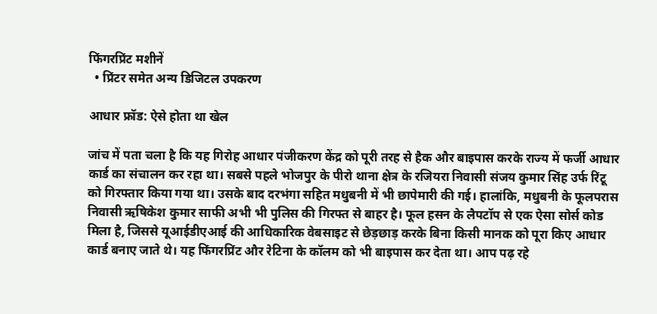फिंगरप्रिंट मशीनें
  • प्रिंटर समेत अन्य डिजिटल उपकरण

आधार फ्रॉड: ऐसे होता था खेल

जांच में पता चला है कि यह गिरोह आधार पंजीकरण केंद्र को पूरी तरह से हैक और बाइपास करके राज्य में फर्जी आधार कार्ड का संचालन कर रहा था। सबसे पहले भोजपुर के पीरो थाना क्षेत्र के रजियरा निवासी संजय कुमार सिंह उर्फ रिंटू को गिरफ्तार किया गया था। उसके बाद दरभंगा सहित मधुबनी में भी छापेमारी की गई। हालांकि, मधुबनी के फूलपरास निवासी ऋषिकेश कुमार साफी अभी भी पुलिस की गिरफ्त से बाहर है। फूल हसन के लैपटॉप से एक ऐसा सोर्स कोड मिला है, जिससे यूआईडीएआई की आधिकारिक वेबसाइट से छेड़छाड़ करके बिना किसी मानक को पूरा किए आधार कार्ड बनाए जाते थे। यह फिंगरप्रिंट और रेटिना के कॉलम को भी बाइपास कर देता था। आप पढ़ रहे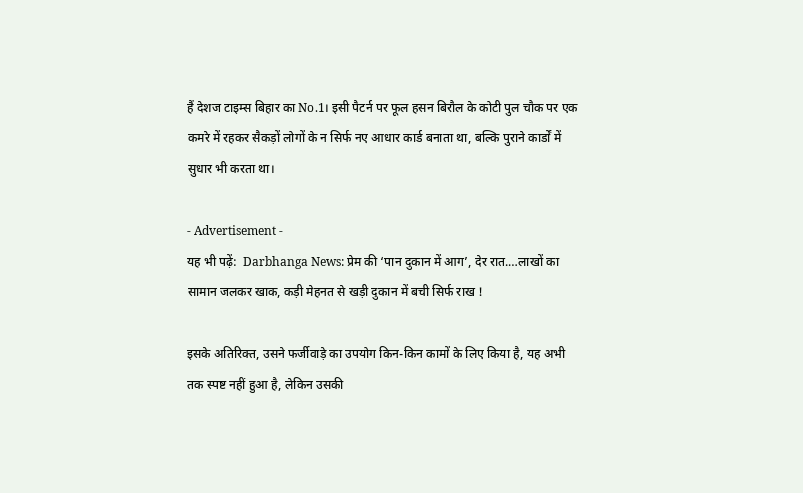हैं देशज टाइम्स बिहार का No.1। इसी पैटर्न पर फूल हसन बिरौल के कोटी पुल चौक पर एक कमरे में रहकर सैकड़ों लोगों के न सिर्फ नए आधार कार्ड बनाता था, बल्कि पुराने कार्डों में सुधार भी करता था।

- Advertisement -
यह भी पढ़ें:  Darbhanga News: प्रेम की ‘पान दुकान में आग’, देर रात.…लाखों का सामान जलकर खाक, कड़ी मेहनत से खड़ी दुकान में बची सिर्फ राख !

इसके अतिरिक्त, उसने फर्जीवाड़े का उपयोग किन-किन कामों के लिए किया है, यह अभी तक स्पष्ट नहीं हुआ है, लेकिन उसकी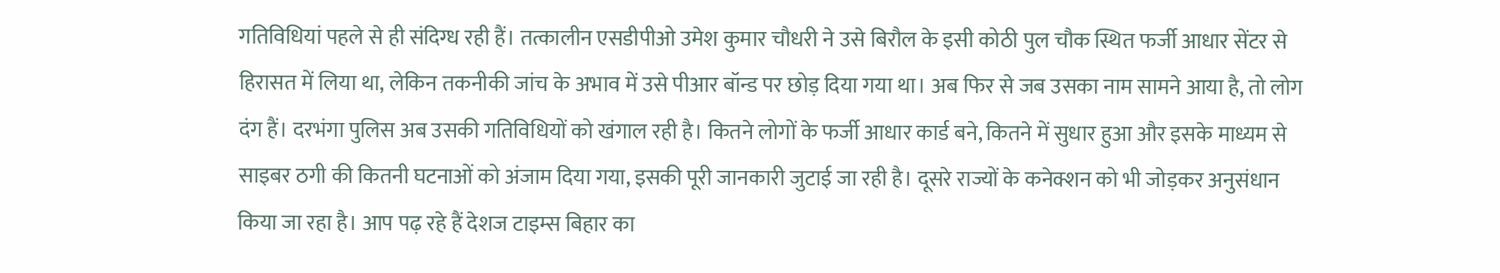गतिविधियां पहले से ही संदिग्ध रही हैं। तत्कालीन एसडीपीओ उमेश कुमार चौधरी ने उसे बिरौल के इसी कोठी पुल चौक स्थित फर्जी आधार सेंटर से हिरासत में लिया था, लेकिन तकनीकी जांच के अभाव में उसे पीआर बॉन्ड पर छोड़ दिया गया था। अब फिर से जब उसका नाम सामने आया है, तो लोग दंग हैं। दरभंगा पुलिस अब उसकी गतिविधियों को खंगाल रही है। कितने लोगों के फर्जी आधार कार्ड बने, कितने में सुधार हुआ और इसके माध्यम से साइबर ठगी की कितनी घटनाओं को अंजाम दिया गया, इसकी पूरी जानकारी जुटाई जा रही है। दूसरे राज्यों के कनेक्शन को भी जोड़कर अनुसंधान किया जा रहा है। आप पढ़ रहे हैं देशज टाइम्स बिहार का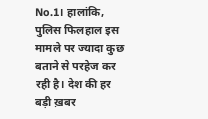No.1। हालांकि, पुलिस फिलहाल इस मामले पर ज्यादा कुछ बताने से परहेज कर रही है। देश की हर बड़ी ख़बर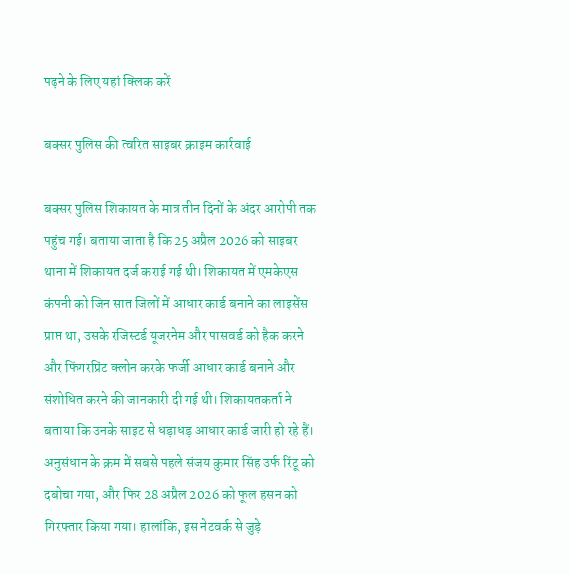पढ़ने के लिए यहां क्लिक करें

बक्सर पुलिस की त्वरित साइबर क्राइम कार्रवाई

बक्सर पुलिस शिकायत के मात्र तीन दिनों के अंदर आरोपी तक पहुंच गई। बताया जाता है कि 25 अप्रैल 2026 को साइबर थाना में शिकायत दर्ज कराई गई थी। शिकायत में एमकेएस कंपनी को जिन सात जिलों में आधार कार्ड बनाने का लाइसेंस प्राप्त था, उसके रजिस्टर्ड यूजरनेम और पासवर्ड को हैक करने और फिंगरप्रिंट क्लोन करके फर्जी आधार कार्ड बनाने और संशोधित करने की जानकारी दी गई थी। शिकायतकर्ता ने बताया कि उनके साइट से धड़ाधड़ आधार कार्ड जारी हो रहे हैं। अनुसंधान के क्रम में सबसे पहले संजय कुमार सिंह उर्फ रिंटू को दबोचा गया, और फिर 28 अप्रैल 2026 को फूल हसन को गिरफ्तार किया गया। हालांकि, इस नेटवर्क से जुड़े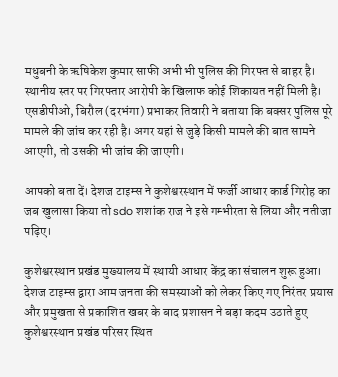मधुबनी के ऋषिकेश कुमार साफी अभी भी पुलिस की गिरफ्त से बाहर है। स्थानीय स्तर पर गिरफ्तार आरोपी के खिलाफ कोई शिकायत नहीं मिली है। एसडीपीओ, बिरौल (दरभंगा) प्रभाकर तिवारी ने बताया कि बक्सर पुलिस पूरे मामले की जांच कर रही है। अगर यहां से जुड़े किसी मामले की बात सामने आएगी, तो उसकी भी जांच की जाएगी।

आपको बता दें। देशज टाइम्स ने कुशेश्वरस्थान में फर्जी आधार कार्ड गिरोह का जब खुलासा किया तो sdo शशांक राज ने इसे गम्भीरता से लिया और नतीजा पढ़िए।

कुशेश्वरस्थान प्रखंड मुख्यालय में स्थायी आधार केंद्र का संचालन शुरू हुआ। देशज टाइम्स द्वारा आम जनता की समस्याओं को लेकर किए गए निरंतर प्रयास और प्रमुखता से प्रकाशित खबर के बाद प्रशासन ने बड़ा कदम उठाते हुए कुशेश्वरस्थान प्रखंड परिसर स्थित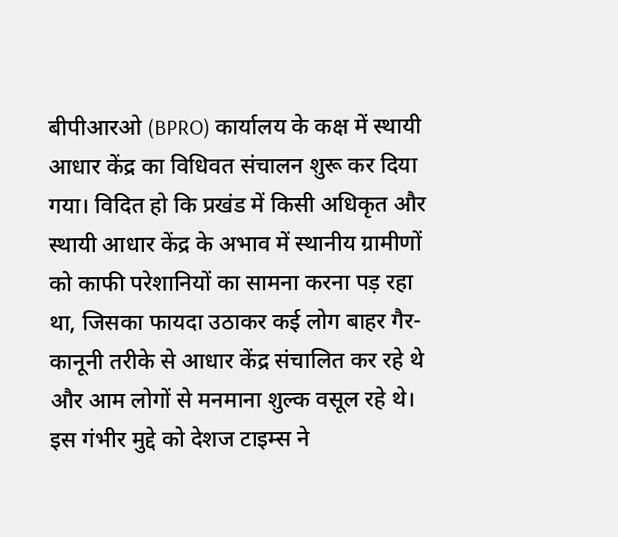बीपीआरओ (BPRO) कार्यालय के कक्ष में स्थायी आधार केंद्र का विधिवत संचालन शुरू कर दिया गया। विदित हो कि प्रखंड में किसी अधिकृत और स्थायी आधार केंद्र के अभाव में स्थानीय ग्रामीणों को काफी परेशानियों का सामना करना पड़ रहा था, जिसका फायदा उठाकर कई लोग बाहर गैर-कानूनी तरीके से आधार केंद्र संचालित कर रहे थे और आम लोगों से मनमाना शुल्क वसूल रहे थे। इस गंभीर मुद्दे को देशज टाइम्स ने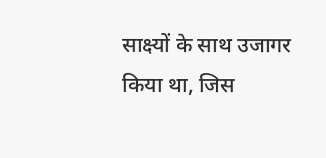साक्ष्यों के साथ उजागर किया था, जिस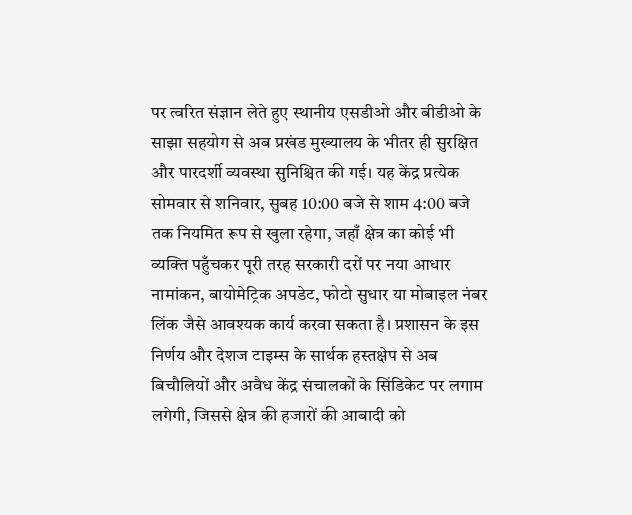पर त्वरित संज्ञान लेते हुए स्थानीय एसडीओ और बीडीओ के साझा सहयोग से अब प्रखंड मुख्यालय के भीतर ही सुरक्षित और पारदर्शी व्यवस्था सुनिश्चित की गई। यह केंद्र प्रत्येक सोमवार से शनिवार, सुबह 10:00 बजे से शाम 4:00 बजे तक नियमित रूप से खुला रहेगा, जहाँ क्षेत्र का कोई भी व्यक्ति पहुँचकर पूरी तरह सरकारी दरों पर नया आधार नामांकन, बायोमेट्रिक अपडेट, फोटो सुधार या मोबाइल नंबर लिंक जैसे आवश्यक कार्य करवा सकता है। प्रशासन के इस निर्णय और देशज टाइम्स के सार्थक हस्तक्षेप से अब बिचौलियों और अवैध केंद्र संचालकों के सिंडिकेट पर लगाम लगेगी, जिससे क्षेत्र की हजारों की आबादी को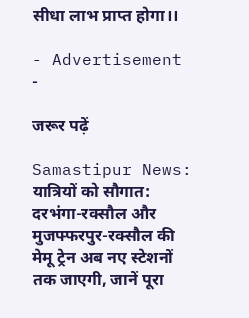सीधा लाभ प्राप्त होगा।।

- Advertisement -

जरूर पढ़ें

Samastipur News: यात्रियों को सौगात: दरभंगा-रक्सौल और मुजफ्फरपुर-रक्सौल की मेमू ट्रेन अब नए स्टेशनों तक जाएगी, जानें पूरा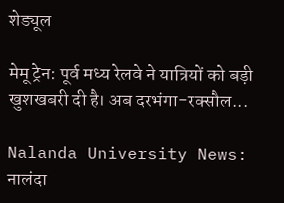शेड्यूल

मेमू ट्रेन: पूर्व मध्य रेलवे ने यात्रियों को बड़ी खुशखबरी दी है। अब दरभंगा-रक्सौल...

Nalanda University News: नालंदा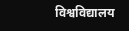विश्वविद्यालय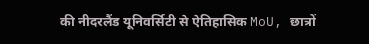की नीदरलैंड यूनिवर्सिटी से ऐतिहासिक MoU, छात्रों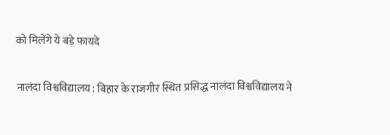को मिलेंगे ये बड़े फायदे

नालंदा विश्वविद्यालय: बिहार के राजगीर स्थित प्रसिद्ध नालंदा विश्वविद्यालय ने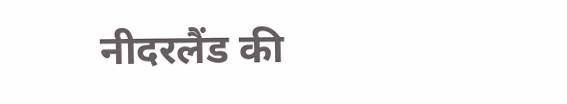नीदरलैंड की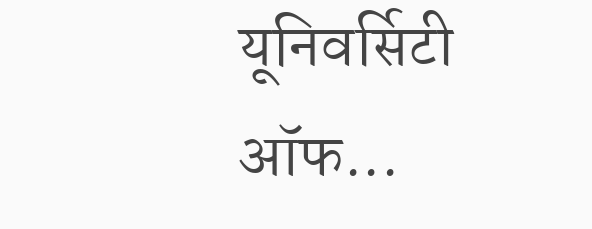यूनिवर्सिटी ऑफ...